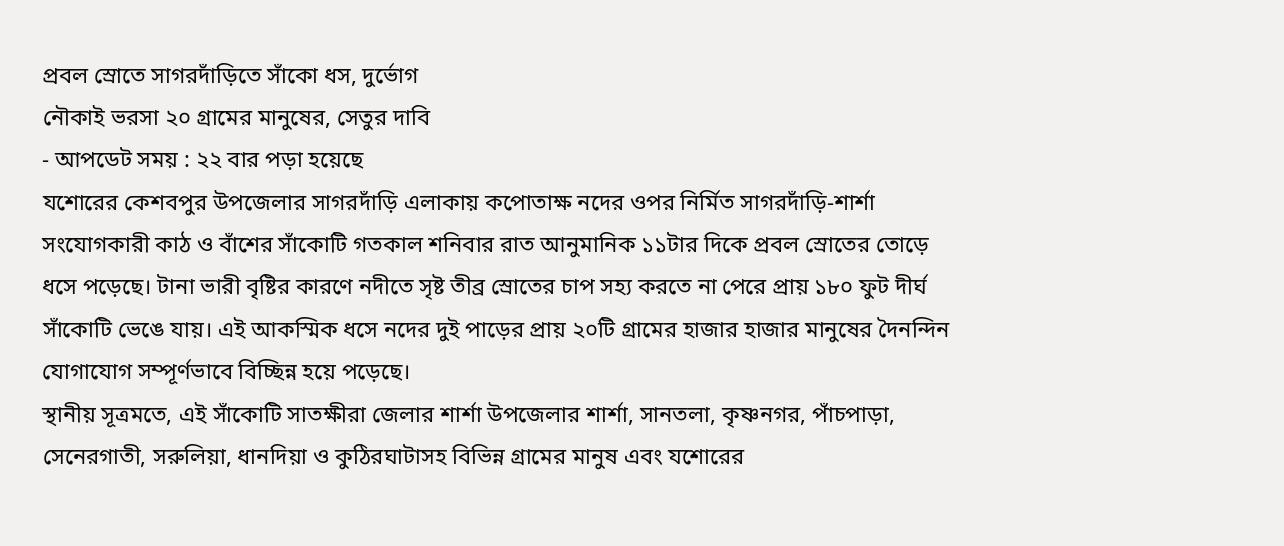প্রবল স্রোতে সাগরদাঁড়িতে সাঁকো ধস, দুর্ভোগ
নৌকাই ভরসা ২০ গ্রামের মানুষের, সেতুর দাবি
- আপডেট সময় : ২২ বার পড়া হয়েছে
যশোরের কেশবপুর উপজেলার সাগরদাঁড়ি এলাকায় কপোতাক্ষ নদের ওপর নির্মিত সাগরদাঁড়ি-শার্শা সংযোগকারী কাঠ ও বাঁশের সাঁকোটি গতকাল শনিবার রাত আনুমানিক ১১টার দিকে প্রবল স্রোতের তোড়ে ধসে পড়েছে। টানা ভারী বৃষ্টির কারণে নদীতে সৃষ্ট তীব্র স্রোতের চাপ সহ্য করতে না পেরে প্রায় ১৮০ ফুট দীর্ঘ সাঁকোটি ভেঙে যায়। এই আকস্মিক ধসে নদের দুই পাড়ের প্রায় ২০টি গ্রামের হাজার হাজার মানুষের দৈনন্দিন যোগাযোগ সম্পূর্ণভাবে বিচ্ছিন্ন হয়ে পড়েছে।
স্থানীয় সূত্রমতে, এই সাঁকোটি সাতক্ষীরা জেলার শার্শা উপজেলার শার্শা, সানতলা, কৃষ্ণনগর, পাঁচপাড়া, সেনেরগাতী, সরুলিয়া, ধানদিয়া ও কুঠিরঘাটাসহ বিভিন্ন গ্রামের মানুষ এবং যশোরের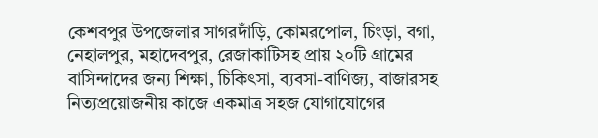কেশবপুর উপজেলার সাগরদাঁড়ি, কোমরপোল, চিংড়া, বগা, নেহালপুর, মহাদেবপুর, রেজাকাটিসহ প্রায় ২০টি গ্রামের বাসিন্দাদের জন্য শিক্ষা, চিকিৎসা, ব্যবসা-বাণিজ্য, বাজারসহ নিত্যপ্রয়োজনীয় কাজে একমাত্র সহজ যোগাযোগের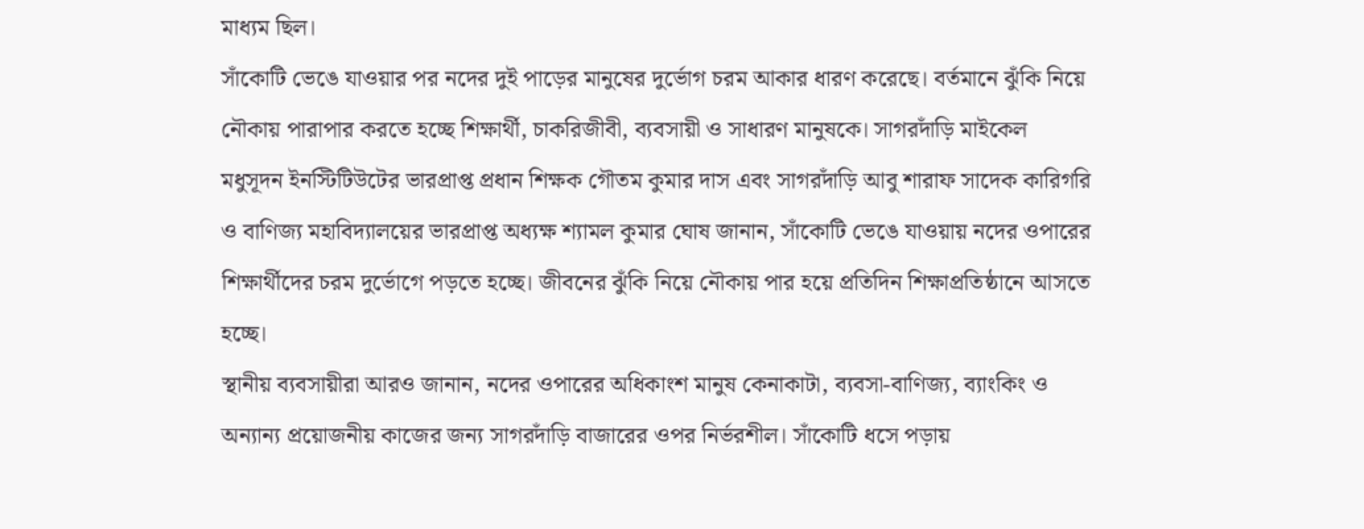মাধ্যম ছিল।
সাঁকোটি ভেঙে যাওয়ার পর নদের দুই পাড়ের মানুষের দুর্ভোগ চরম আকার ধারণ করেছে। বর্তমানে ঝুঁকি নিয়ে নৌকায় পারাপার করতে হচ্ছে শিক্ষার্থী, চাকরিজীবী, ব্যবসায়ী ও সাধারণ মানুষকে। সাগরদাঁড়ি মাইকেল মধুসূদন ইনস্টিটিউটের ভারপ্রাপ্ত প্রধান শিক্ষক গৌতম কুমার দাস এবং সাগরদাঁড়ি আবু শারাফ সাদেক কারিগরি ও বাণিজ্য মহাবিদ্যালয়ের ভারপ্রাপ্ত অধ্যক্ষ শ্যামল কুমার ঘোষ জানান, সাঁকোটি ভেঙে যাওয়ায় নদের ওপারের শিক্ষার্থীদের চরম দুর্ভোগে পড়তে হচ্ছে। জীবনের ঝুঁকি নিয়ে নৌকায় পার হয়ে প্রতিদিন শিক্ষাপ্রতিষ্ঠানে আসতে হচ্ছে।
স্থানীয় ব্যবসায়ীরা আরও জানান, নদের ওপারের অধিকাংশ মানুষ কেনাকাটা, ব্যবসা-বাণিজ্য, ব্যাংকিং ও অন্যান্য প্রয়োজনীয় কাজের জন্য সাগরদাঁড়ি বাজারের ওপর নির্ভরশীল। সাঁকোটি ধসে পড়ায়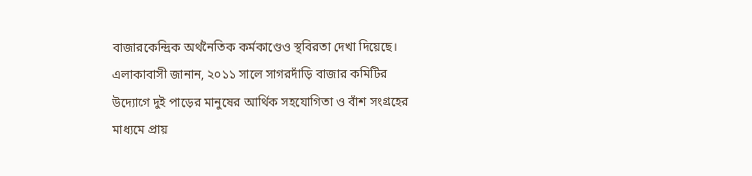বাজারকেন্দ্রিক অর্থনৈতিক কর্মকাণ্ডেও স্থবিরতা দেখা দিয়েছে।
এলাকাবাসী জানান, ২০১১ সালে সাগরদাঁড়ি বাজার কমিটির উদ্যোগে দুই পাড়ের মানুষের আর্থিক সহযোগিতা ও বাঁশ সংগ্রহের মাধ্যমে প্রায়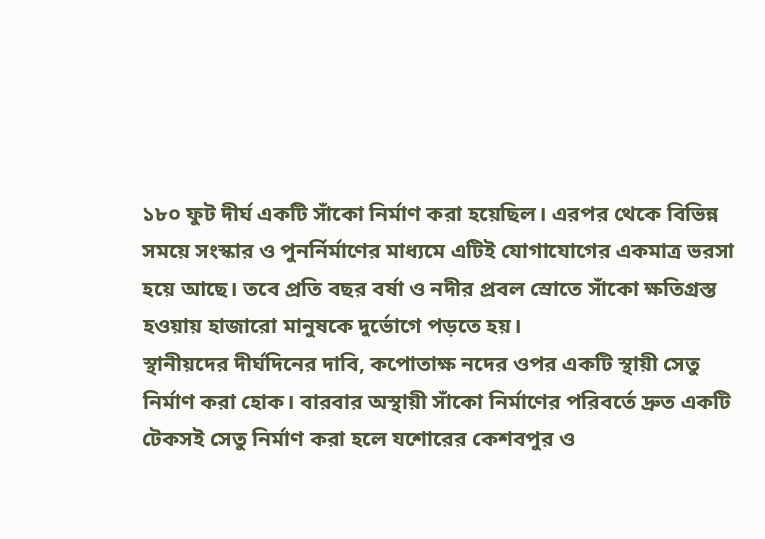১৮০ ফুট দীর্ঘ একটি সাঁকো নির্মাণ করা হয়েছিল। এরপর থেকে বিভিন্ন সময়ে সংস্কার ও পুনর্নির্মাণের মাধ্যমে এটিই যোগাযোগের একমাত্র ভরসা হয়ে আছে। তবে প্রতি বছর বর্ষা ও নদীর প্রবল স্রোতে সাঁকো ক্ষতিগ্রস্ত হওয়ায় হাজারো মানুষকে দুর্ভোগে পড়তে হয়।
স্থানীয়দের দীর্ঘদিনের দাবি, কপোতাক্ষ নদের ওপর একটি স্থায়ী সেতু নির্মাণ করা হোক। বারবার অস্থায়ী সাঁকো নির্মাণের পরিবর্তে দ্রুত একটি টেকসই সেতু নির্মাণ করা হলে যশোরের কেশবপুর ও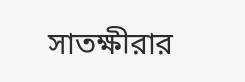সাতক্ষীরার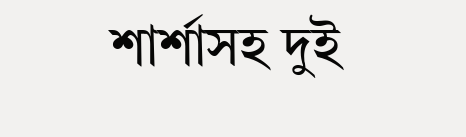শার্শাসহ দুই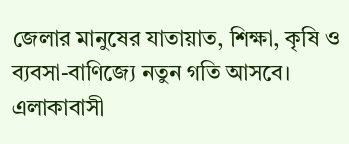জেলার মানুষের যাতায়াত, শিক্ষা, কৃষি ও ব্যবসা-বাণিজ্যে নতুন গতি আসবে। এলাকাবাসী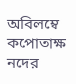অবিলম্বে কপোতাক্ষ নদের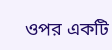ওপর একটি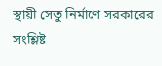স্থায়ী সেতু নির্মাণে সরকারের সংশ্লিষ্ট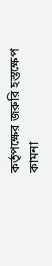কর্তৃপক্ষের জরুরি হস্তক্ষেপ কামনা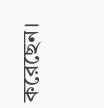করেছেন।